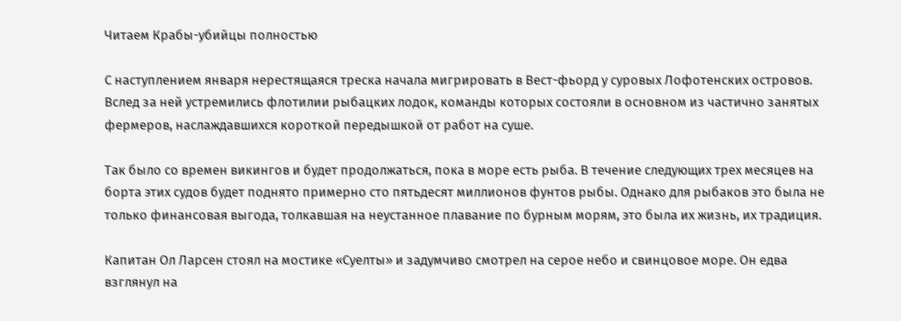Читаем Крабы-убийцы полностью

С наступлением января нерестящаяся треска начала мигрировать в Вест-фьорд у суровых Лофотенских островов. Вслед за ней устремились флотилии рыбацких лодок, команды которых состояли в основном из частично занятых фермеров, наслаждавшихся короткой передышкой от работ на суше.

Так было со времен викингов и будет продолжаться, пока в море есть рыба. В течение следующих трех месяцев на борта этих судов будет поднято примерно сто пятьдесят миллионов фунтов рыбы. Однако для рыбаков это была не только финансовая выгода, толкавшая на неустанное плавание по бурным морям, это была их жизнь, их традиция.

Капитан Ол Ларсен стоял на мостике «Суелты» и задумчиво смотрел на серое небо и свинцовое море. Он едва взглянул на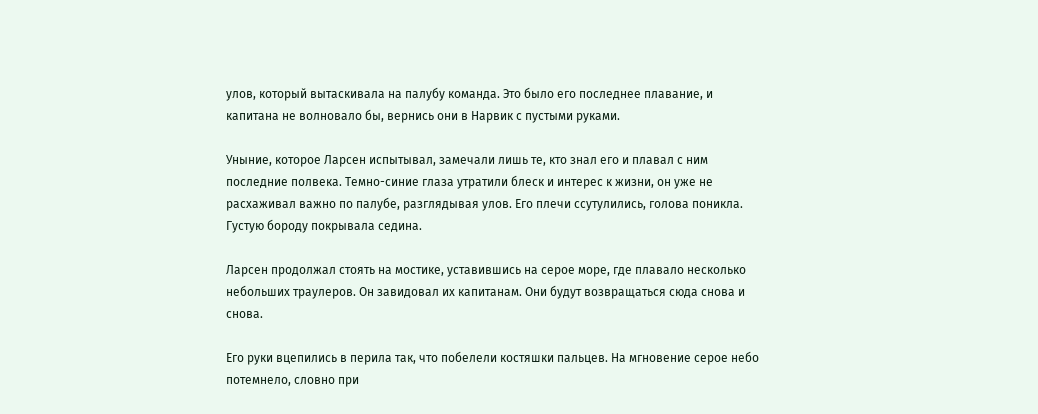улов, который вытаскивала на палубу команда. Это было его последнее плавание, и капитана не волновало бы, вернись они в Нарвик с пустыми руками.

Уныние, которое Ларсен испытывал, замечали лишь те, кто знал его и плавал с ним последние полвека. Темно-синие глаза утратили блеск и интерес к жизни, он уже не расхаживал важно по палубе, разглядывая улов. Его плечи ссутулились, голова поникла. Густую бороду покрывала седина.

Ларсен продолжал стоять на мостике, уставившись на серое море, где плавало несколько небольших траулеров. Он завидовал их капитанам. Они будут возвращаться сюда снова и снова.

Его руки вцепились в перила так, что побелели костяшки пальцев. На мгновение серое небо потемнело, словно при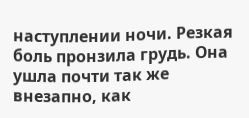наступлении ночи. Резкая боль пронзила грудь. Она ушла почти так же внезапно, как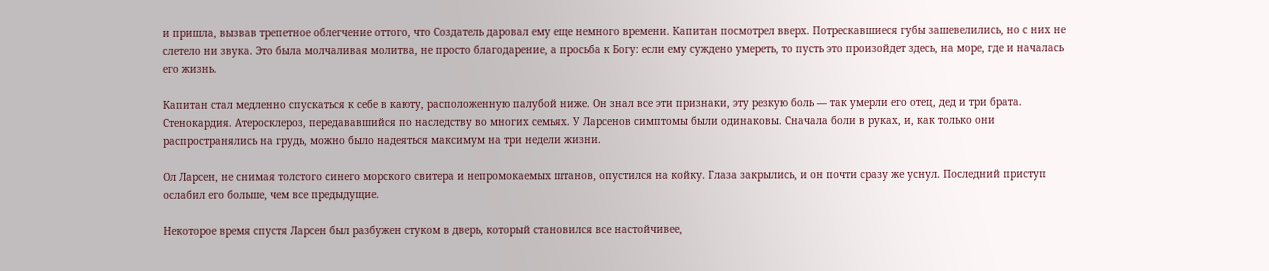и пришла, вызвав трепетное облегчение оттого, что Создатель даровал ему еще немного времени. Капитан посмотрел вверх. Потрескавшиеся губы зашевелились, но с них не слетело ни звука. Это была молчаливая молитва, не просто благодарение, а просьба к Богу: если ему суждено умереть, то пусть это произойдет здесь, на море, где и началась его жизнь.

Капитан стал медленно спускаться к себе в каюту, расположенную палубой ниже. Он знал все эти признаки, эту резкую боль — так умерли его отец, дед и три брата. Стенокардия. Атеросклероз, передававшийся по наследству во многих семьях. У Ларсенов симптомы были одинаковы. Сначала боли в руках, и, как только они распространялись на грудь, можно было надеяться максимум на три недели жизни.

Ол Ларсен, не снимая толстого синего морского свитера и непромокаемых штанов, опустился на койку. Глаза закрылись, и он почти сразу же уснул. Последний приступ ослабил его больше, чем все предыдущие.

Некоторое время спустя Ларсен был разбужен стуком в дверь, который становился все настойчивее,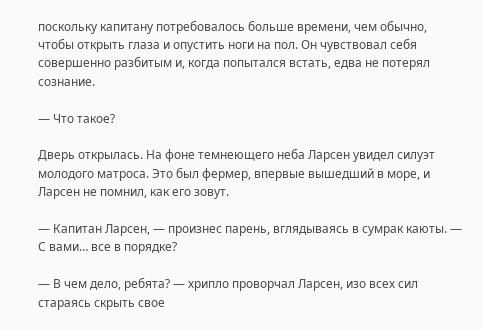поскольку капитану потребовалось больше времени, чем обычно, чтобы открыть глаза и опустить ноги на пол. Он чувствовал себя совершенно разбитым и, когда попытался встать, едва не потерял сознание.

— Что такое?

Дверь открылась. На фоне темнеющего неба Ларсен увидел силуэт молодого матроса. Это был фермер, впервые вышедший в море, и Ларсен не помнил, как его зовут.

— Капитан Ларсен, — произнес парень, вглядываясь в сумрак каюты. — С вами… все в порядке?

— В чем дело, ребята? — хрипло проворчал Ларсен, изо всех сил стараясь скрыть свое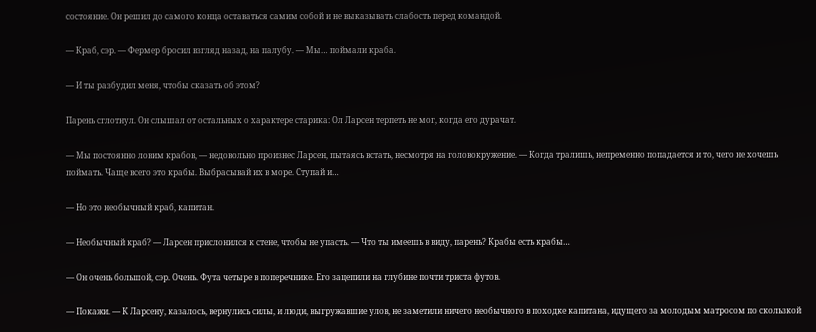состояние. Он решил до самого конца оставаться самим собой и не выказывать слабость перед командой.

— Краб, сэр. — Фермер бросил взгляд назад, на палубу. — Мы… поймали краба.

— И ты разбудил меня, чтобы сказать об этом?

Парень сглотнул. Он слышал от остальных о характере старика: Ол Ларсен терпеть не мог, когда его дурачат.

— Мы постоянно ловим крабов, — недовольно произнес Ларсен, пытаясь встать, несмотря на головокружение. — Когда тралишь, непременно попадается и то, чего не хочешь поймать. Чаще всего это крабы. Выбрасывай их в море. Ступай и…

— Но это необычный краб, капитан.

— Необычный краб? — Ларсен прислонился к стене, чтобы не упасть. — Что ты имеешь в виду, парень? Крабы есть крабы…

— Он очень большой, сэр. Очень. Фута четыре в поперечнике. Его зацепили на глубине почти триста футов.

— Покажи. — К Ларсену, казалось, вернулись силы, и люди, выгружавшие улов, не заметили ничего необычного в походке капитана, идущего за молодым матросом по скользкой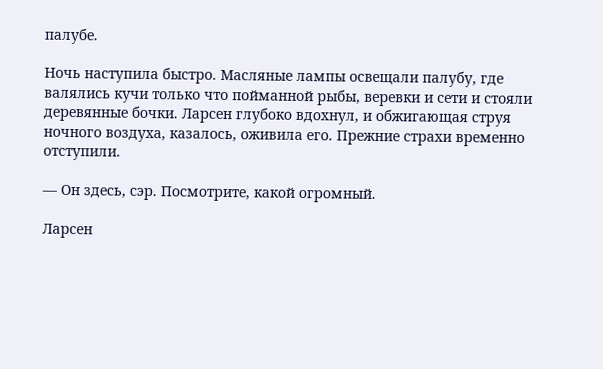палубе.

Ночь наступила быстро. Масляные лампы освещали палубу, где валялись кучи только что пойманной рыбы, веревки и сети и стояли деревянные бочки. Ларсен глубоко вдохнул, и обжигающая струя ночного воздуха, казалось, оживила его. Прежние страхи временно отступили.

— Он здесь, сэр. Посмотрите, какой огромный.

Ларсен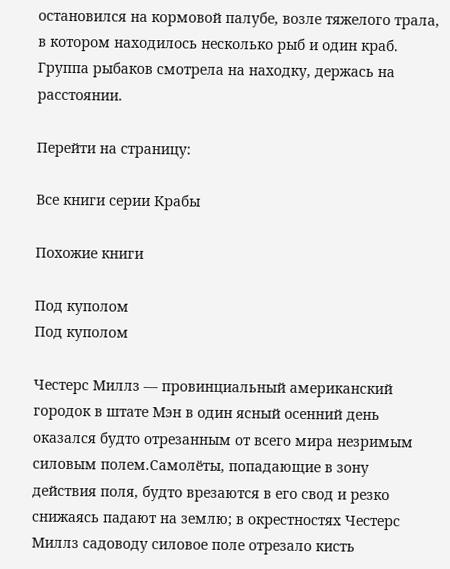остановился на кормовой палубе, возле тяжелого трала, в котором находилось несколько рыб и один краб. Группа рыбаков смотрела на находку, держась на расстоянии.

Перейти на страницу:

Все книги серии Крабы

Похожие книги

Под куполом
Под куполом

Честерс Миллз — провинциальный американский городок в штате Мэн в один ясный осенний день оказался будто отрезанным от всего мира незримым силовым полем.Самолёты, попадающие в зону действия поля, будто врезаются в его свод и резко снижаясь падают на землю; в окрестностях Честерс Миллз садоводу силовое поле отрезало кисть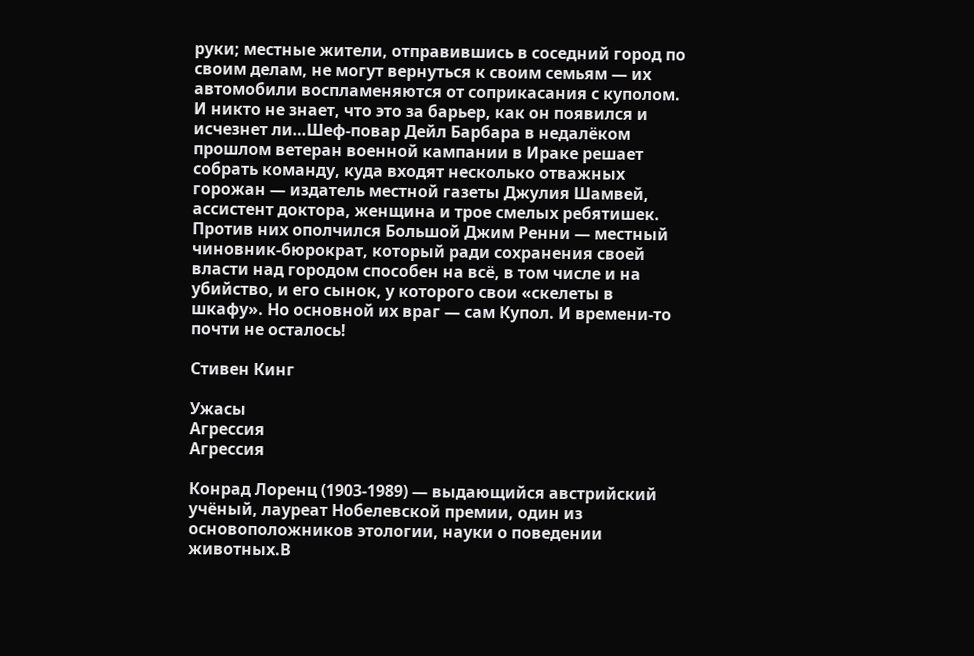руки; местные жители, отправившись в соседний город по своим делам, не могут вернуться к своим семьям — их автомобили воспламеняются от соприкасания с куполом. И никто не знает, что это за барьер, как он появился и исчезнет ли…Шеф-повар Дейл Барбара в недалёком прошлом ветеран военной кампании в Ираке решает собрать команду, куда входят несколько отважных горожан — издатель местной газеты Джулия Шамвей, ассистент доктора, женщина и трое смелых ребятишек. Против них ополчился Большой Джим Ренни — местный чиновник-бюрократ, который ради сохранения своей власти над городом способен на всё, в том числе и на убийство, и его сынок, у которого свои «скелеты в шкафу». Но основной их враг — сам Купол. И времени-то почти не осталось!

Стивен Кинг

Ужасы
Агрессия
Агрессия

Конрад Лоренц (1903-1989) — выдающийся австрийский учёный, лауреат Нобелевской премии, один из основоположников этологии, науки о поведении животных.В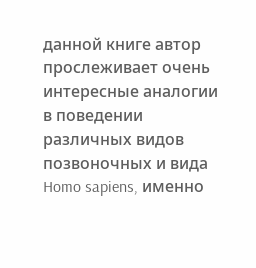данной книге автор прослеживает очень интересные аналогии в поведении различных видов позвоночных и вида Homo sapiens, именно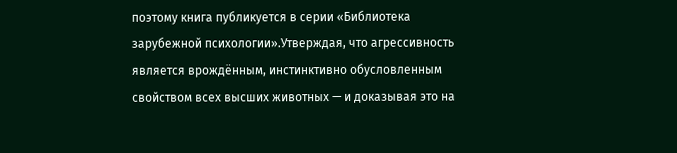поэтому книга публикуется в серии «Библиотека зарубежной психологии».Утверждая, что агрессивность является врождённым, инстинктивно обусловленным свойством всех высших животных — и доказывая это на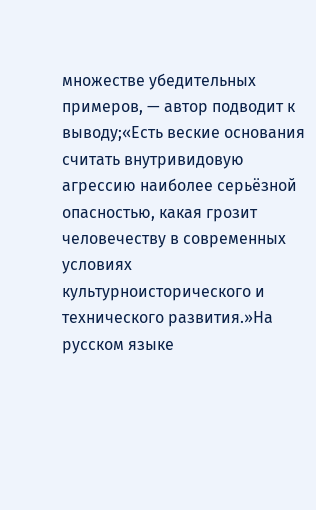множестве убедительных примеров, — автор подводит к выводу;«Есть веские основания считать внутривидовую агрессию наиболее серьёзной опасностью, какая грозит человечеству в современных условиях культурноисторического и технического развития.»На русском языке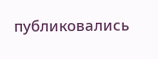публиковались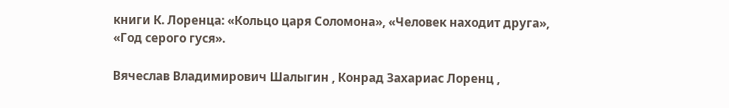книги К. Лоренца: «Кольцо царя Соломона», «Человек находит друга», «Год серого гуся».

Вячеслав Владимирович Шалыгин , Конрад Захариас Лоренц ,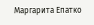Маргарита Епатко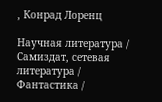, Конрад Лоренц

Научная литература / Самиздат, сетевая литература / Фантастика /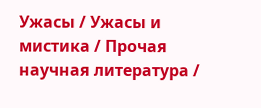Ужасы / Ужасы и мистика / Прочая научная литература /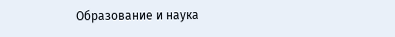Образование и наука